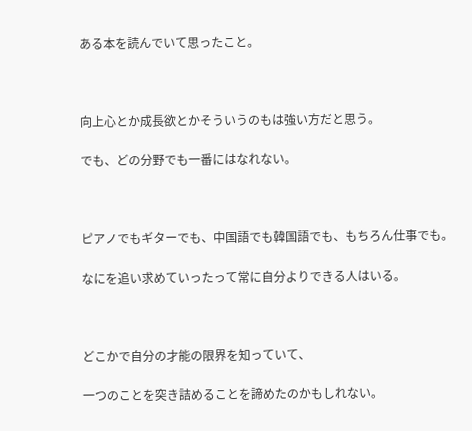ある本を読んでいて思ったこと。



向上心とか成長欲とかそういうのもは強い方だと思う。

でも、どの分野でも一番にはなれない。



ピアノでもギターでも、中国語でも韓国語でも、もちろん仕事でも。

なにを追い求めていったって常に自分よりできる人はいる。



どこかで自分の才能の限界を知っていて、

一つのことを突き詰めることを諦めたのかもしれない。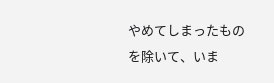やめてしまったものを除いて、いま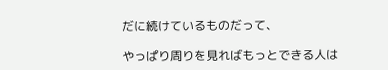だに続けているものだって、

やっぱり周りを見ればもっとできる人は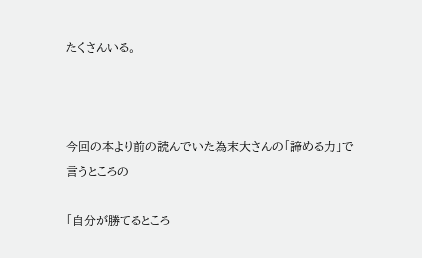たくさんいる。



今回の本より前の読んでいた為末大さんの「諦める力」で言うところの

「自分が勝てるところ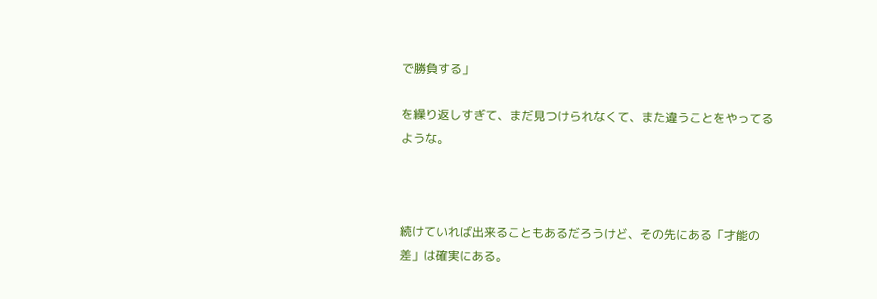で勝負する」

を繰り返しすぎて、まだ見つけられなくて、また違うことをやってるような。



続けていれば出来ることもあるだろうけど、その先にある「才能の差」は確実にある。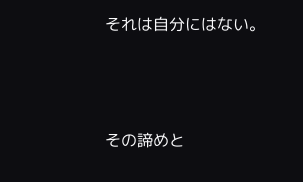それは自分にはない。



その諦めと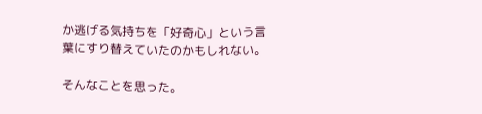か逃げる気持ちを「好奇心」という言葉にすり替えていたのかもしれない。

そんなことを思った。